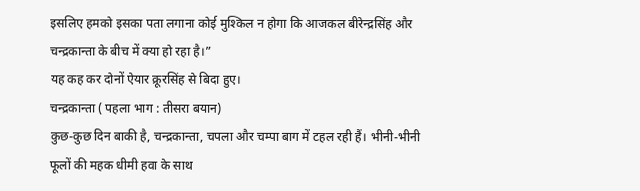इसलिए हमको इसका पता लगाना कोई मुश्किल न होगा कि आजकल बीरेन्द्रसिंह और चन्द्रकान्ता के बीच में क्या हो रहा है।”
यह कह कर दोनों ऐयार क्रूरसिंह से बिदा हुए।
चन्द्रकान्ता ( पहला भाग : तीसरा बयान)
कुछ-कुछ दिन बाकी है, चन्द्रकान्ता, चपला और चम्पा बाग में टहल रही हैं। भीनी-भीनी फूलों की महक धीमी हवा के साथ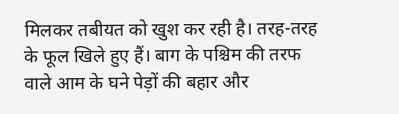मिलकर तबीयत को खुश कर रही है। तरह-तरह के फूल खिले हुए हैं। बाग के पश्चिम की तरफ वाले आम के घने पेड़ों की बहार और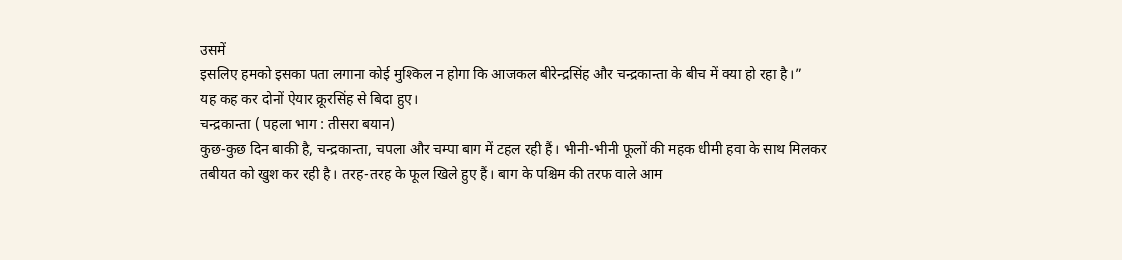उसमें
इसलिए हमको इसका पता लगाना कोई मुश्किल न होगा कि आजकल बीरेन्द्रसिंह और चन्द्रकान्ता के बीच में क्या हो रहा है।”
यह कह कर दोनों ऐयार क्रूरसिंह से बिदा हुए।
चन्द्रकान्ता ( पहला भाग : तीसरा बयान)
कुछ-कुछ दिन बाकी है, चन्द्रकान्ता, चपला और चम्पा बाग में टहल रही हैं। भीनी-भीनी फूलों की महक धीमी हवा के साथ मिलकर तबीयत को खुश कर रही है। तरह-तरह के फूल खिले हुए हैं। बाग के पश्चिम की तरफ वाले आम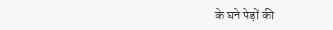के घने पेड़ों की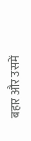बहार और उसमें